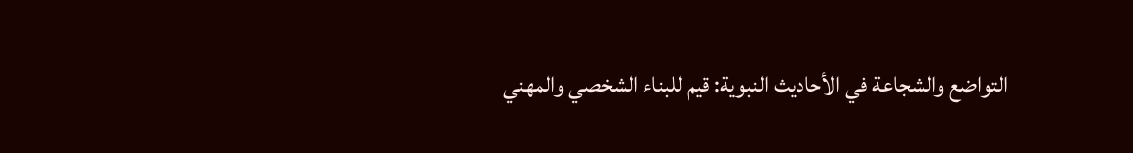التواضع والشجاعة في الأحاديث النبوية: قيم للبناء الشخصي والمهني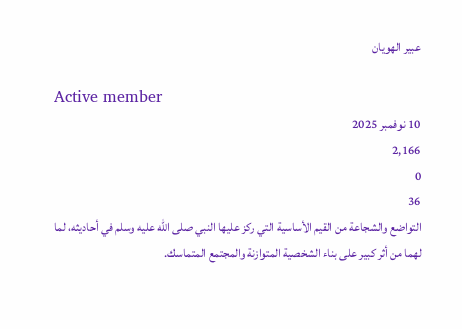عبير الهويان

Active member
10 نوفمبر 2025
2,166
0
36
التواضع والشجاعة من القيم الأساسية التي ركز عليها النبي صلى الله عليه وسلم في أحاديثه، لما لهما من أثر كبير على بناء الشخصية المتوازنة والمجتمع المتماسك.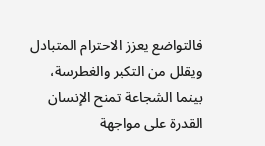فالتواضع يعزز الاحترام المتبادل ويقلل من التكبر والغطرسة، بينما الشجاعة تمنح الإنسان القدرة على مواجهة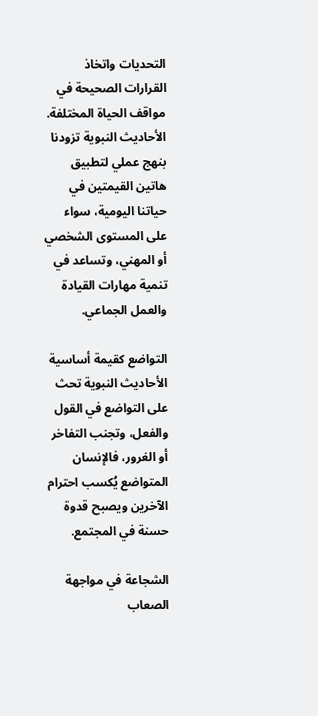التحديات واتخاذ القرارات الصحيحة في مواقف الحياة المختلفة. الأحاديث النبوية تزودنا بنهج عملي لتطبيق هاتين القيمتين في حياتنا اليومية، سواء على المستوى الشخصي أو المهني، وتساعد في تنمية مهارات القيادة والعمل الجماعي.

التواضع كقيمة أساسية
الأحاديث النبوية تحث على التواضع في القول والفعل، وتجنب التفاخر أو الغرور، فالإنسان المتواضع يُكسب احترام الآخرين ويصبح قدوة حسنة في المجتمع.

الشجاعة في مواجهة الصعاب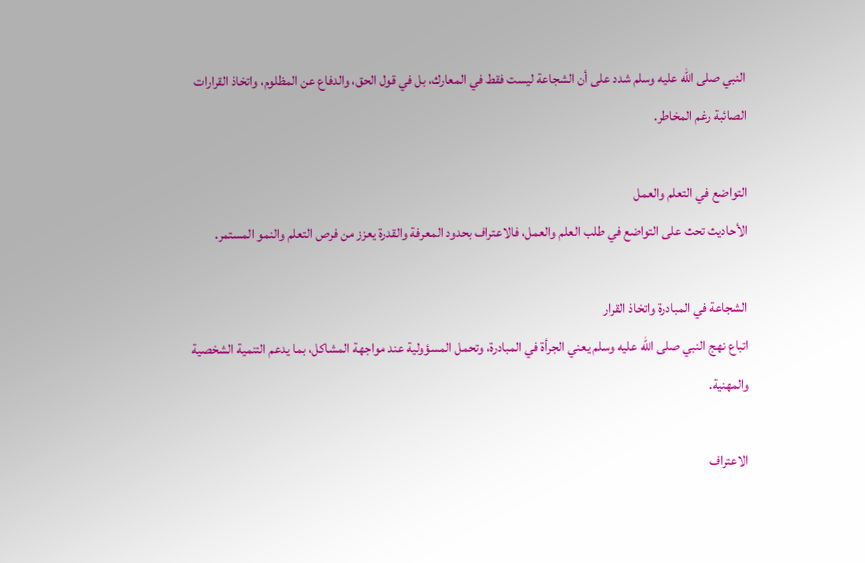النبي صلى الله عليه وسلم شدد على أن الشجاعة ليست فقط في المعارك، بل في قول الحق، والدفاع عن المظلوم، واتخاذ القرارات الصائبة رغم المخاطر.

التواضع في التعلم والعمل
الأحاديث تحث على التواضع في طلب العلم والعمل، فالاعتراف بحدود المعرفة والقدرة يعزز من فرص التعلم والنمو المستمر.

الشجاعة في المبادرة واتخاذ القرار
اتباع نهج النبي صلى الله عليه وسلم يعني الجرأة في المبادرة، وتحمل المسؤولية عند مواجهة المشاكل، بما يدعم التنمية الشخصية والمهنية.

الاعتراف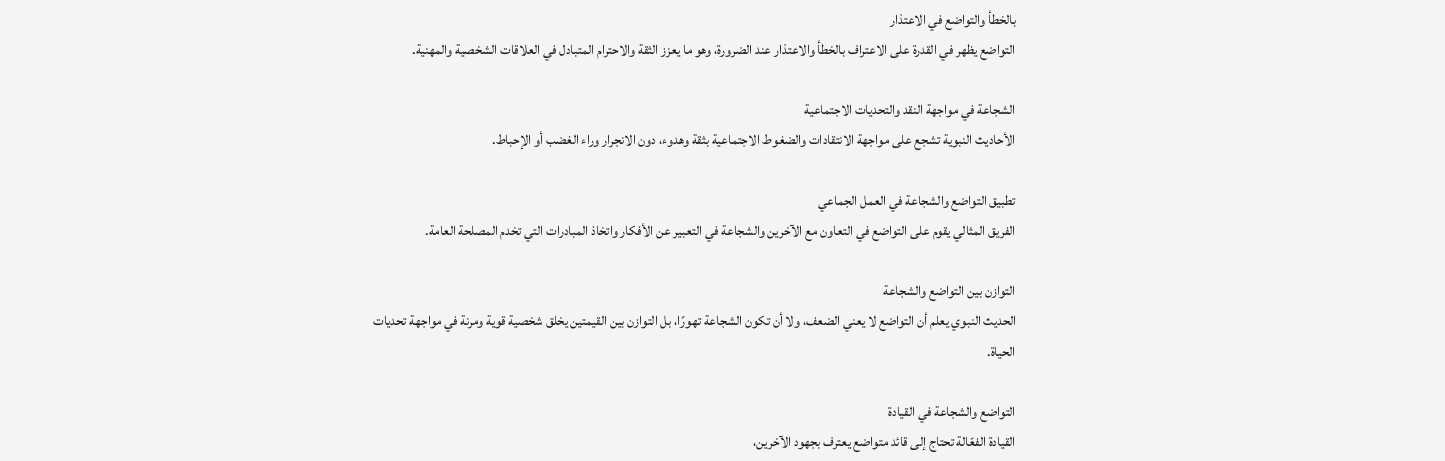بالخطأ والتواضع في الاعتذار
التواضع يظهر في القدرة على الاعتراف بالخطأ والاعتذار عند الضرورة، وهو ما يعزز الثقة والاحترام المتبادل في العلاقات الشخصية والمهنية.

الشجاعة في مواجهة النقد والتحديات الاجتماعية
الأحاديث النبوية تشجع على مواجهة الانتقادات والضغوط الاجتماعية بثقة وهدوء، دون الانجرار وراء الغضب أو الإحباط.

تطبيق التواضع والشجاعة في العمل الجماعي
الفريق المثالي يقوم على التواضع في التعاون مع الآخرين والشجاعة في التعبير عن الأفكار واتخاذ المبادرات التي تخدم المصلحة العامة.

التوازن بين التواضع والشجاعة
الحديث النبوي يعلم أن التواضع لا يعني الضعف، ولا أن تكون الشجاعة تهورًا، بل التوازن بين القيمتين يخلق شخصية قوية ومرنة في مواجهة تحديات الحياة.

التواضع والشجاعة في القيادة
القيادة الفعّالة تحتاج إلى قائد متواضع يعترف بجهود الآخرين،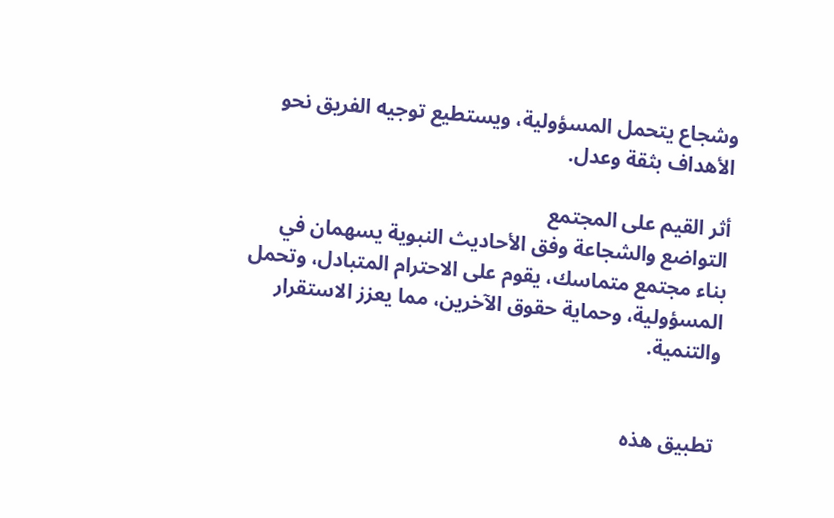وشجاع يتحمل المسؤولية، ويستطيع توجيه الفريق نحو الأهداف بثقة وعدل.

أثر القيم على المجتمع
التواضع والشجاعة وفق الأحاديث النبوية يسهمان في بناء مجتمع متماسك، يقوم على الاحترام المتبادل، وتحمل المسؤولية، وحماية حقوق الآخرين، مما يعزز الاستقرار والتنمية.


تطبيق هذه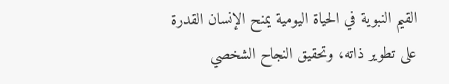القيم النبوية في الحياة اليومية يمنح الإنسان القدرة على تطوير ذاته، وتحقيق النجاح الشخصي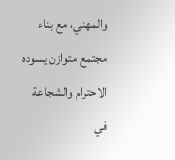والمهني، مع بناء مجتمع متوازن يسوده الاحترام والشجاعة في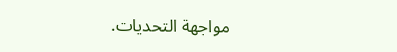مواجهة التحديات.